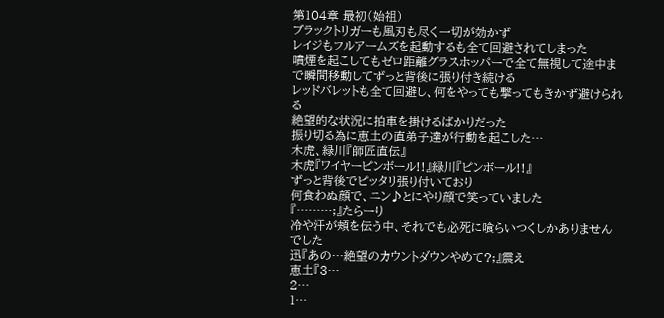第104章 最初(始祖)
ブラックトリガーも風刃も尽く一切が効かず
レイジもフルアームズを起動するも全て回避されてしまった
噴煙を起こしてもゼロ距離グラスホッパーで全て無視して途中まで瞬間移動してずっと背後に張り付き続ける
レッドバレットも全て回避し、何をやっても撃ってもきかず避けられる
絶望的な状況に拍車を掛けるばかりだった
振り切る為に恵土の直弟子達が行動を起こした…
木虎、緑川『師匠直伝』
木虎『ワイヤーピンボール!!』緑川『ピンボール!!』
ずっと背後でピッタリ張り付いており
何食わぬ顔で、ニン♪とにやり顔で笑っていました
『………;』たらーり
冷や汗が頬を伝う中、それでも必死に喰らいつくしかありませんでした
迅『あの…絶望のカウントダウンやめて?;』震え
恵土『3…
2…
1…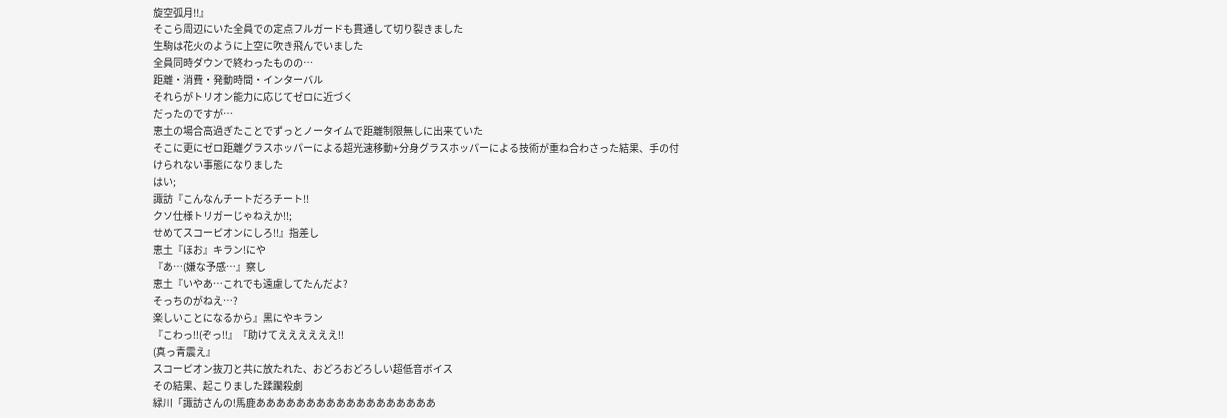旋空弧月!!』
そこら周辺にいた全員での定点フルガードも貫通して切り裂きました
生駒は花火のように上空に吹き飛んでいました
全員同時ダウンで終わったものの…
距離・消費・発動時間・インターバル
それらがトリオン能力に応じてゼロに近づく
だったのですが…
恵土の場合高過ぎたことでずっとノータイムで距離制限無しに出来ていた
そこに更にゼロ距離グラスホッパーによる超光速移動+分身グラスホッパーによる技術が重ね合わさった結果、手の付けられない事態になりました
はい;
諏訪『こんなんチートだろチート!!
クソ仕様トリガーじゃねえか!!;
せめてスコーピオンにしろ!!』指差し
恵土『ほお』キラン!にや
『あ…(嫌な予感…』察し
恵土『いやあ…これでも遠慮してたんだよ?
そっちのがねえ…?
楽しいことになるから』黒にやキラン
『こわっ!!(ぞっ!!』『助けてええええええ!!
(真っ青震え』
スコーピオン抜刀と共に放たれた、おどろおどろしい超低音ボイス
その結果、起こりました蹂躙殺劇
緑川「諏訪さんの!馬鹿ああああああああああああああああああ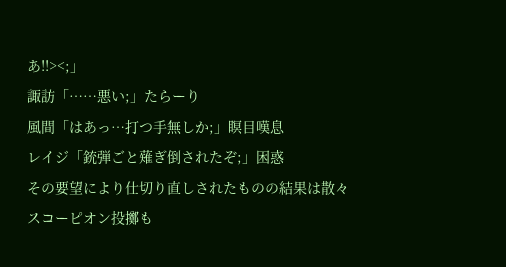あ!!><;」
諏訪「……悪い;」たらーり
風間「はあっ…打つ手無しか;」瞑目嘆息
レイジ「銃弾ごと薙ぎ倒されたぞ;」困惑
その要望により仕切り直しされたものの結果は散々
スコーピオン投擲も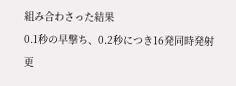組み合わさった結果
0.1秒の早撃ち、0.2秒につき16発同時発射
更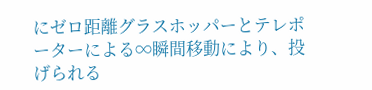にゼロ距離グラスホッパーとテレポーターによる∞瞬間移動により、投げられる